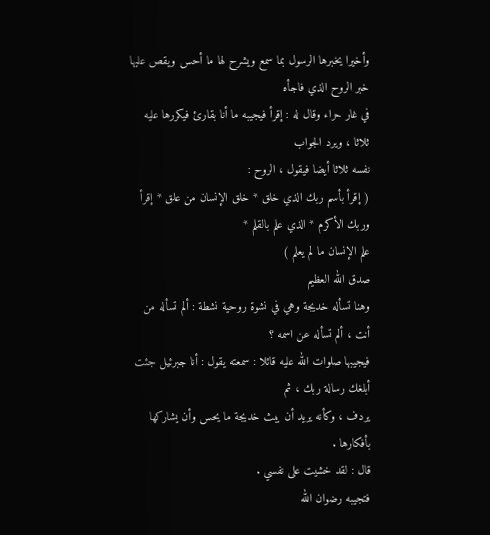وأخيرا يخبرها الرسول بما سمع ويشرح لها ما أحس ويقص عليها خبر الروح الذي فاجأه
في غار حراء وقال له : إقرأ فيجيبه ما أنا بقارئ فيكررها عليه ثلاثا ، ويرد الجواب
نفسه ثلاثا أيضا فيقول ، الروح :
( إقرأ بأسم ربك الذي خلق * خلق الإنسان من علق * إقرأ وربك الأكرم * الذي علم بالقلم *
علم الإنسان ما لم يعلم )
صدق الله العظيم
وهنا تسأله خديجة وهي في نشوة روحية نشطة : ألم تسأله من أنت ، ألم تسأله عن اسمه ؟
فيجيبها صلوات الله عليه قائلا : سمعته يقول : أنا جبرئيل جئت أبلغك رسالة ربك ، ثم
يردف ، وكأنه يريد أن يبث خديجة ما يحس وأن يشاركها بأفكارها .
قال : لقد خشيت على نفسي .
فتجيبه رضوان الله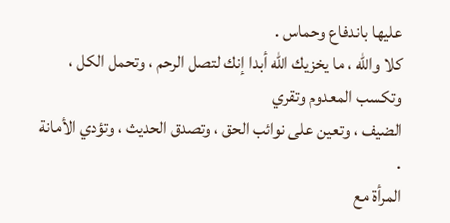عليها باندفاع وحماس .
كلا والله ، ما يخزيك الله أبدا إنك لتصل الرحم ، وتحمل الكل ، وتكسب المعدوم وتقري
الضيف ، وتعين على نوائب الحق ، وتصدق الحديث ، وتؤدي الأمانة .
المرأة مع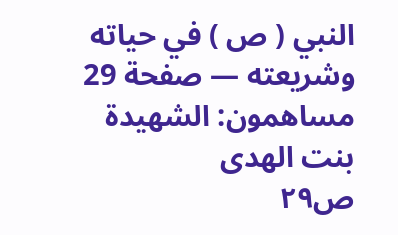النبي ( ص ) في حياته وشريعته — صفحة 29
مساهمون: الشهيدة بنت الهدى
ص٢٩